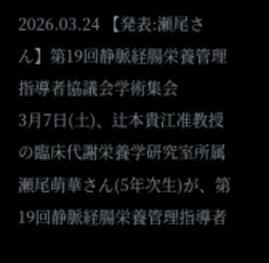2026.03.24 【発表:瀬尾さん】第19回静脈経腸栄養管理指導者協議会学術集会
3月7日(土)、辻本貴江准教授の臨床代謝栄養学研究室所属瀬尾萌華さん(5年次生)が、第19回静脈経腸栄養管理指導者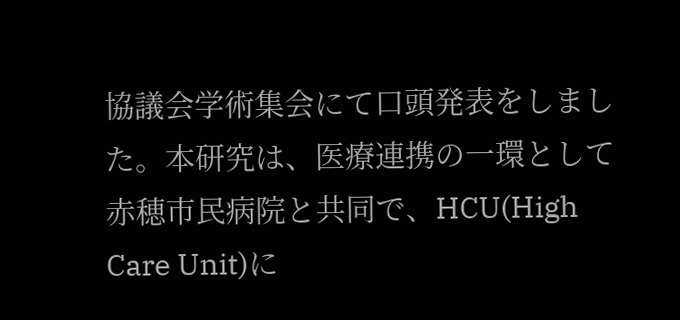協議会学術集会にて口頭発表をしました。本研究は、医療連携の一環として赤穂市民病院と共同で、HCU(High Care Unit)に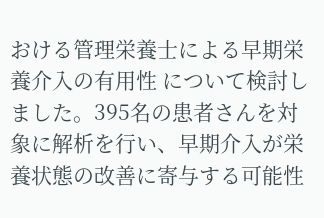おける管理栄養士による早期栄養介入の有用性 について検討しました。395名の患者さんを対象に解析を行い、早期介入が栄養状態の改善に寄与する可能性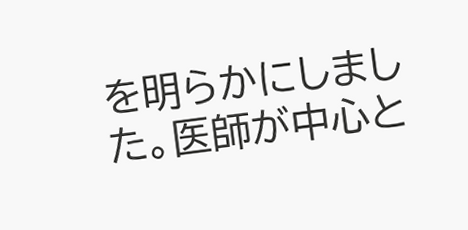を明らかにしました。医師が中心と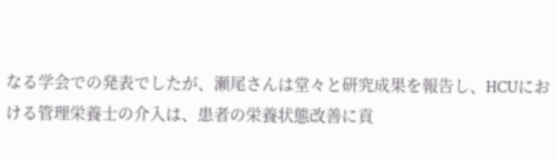なる学会での発表でしたが、瀬尾さんは堂々と研究成果を報告し、HCUにおける管理栄養士の介入は、患者の栄養状態改善に貢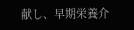献し、早期栄養介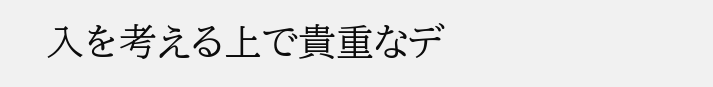入を考える上で貴重なデ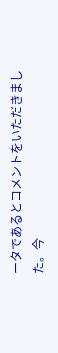ータであるとコメントをいただきました。今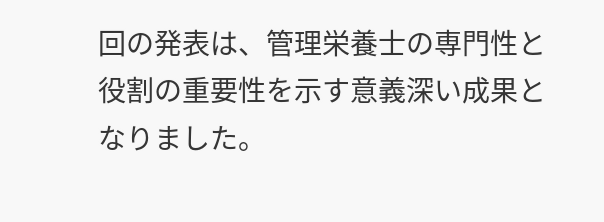回の発表は、管理栄養士の専門性と役割の重要性を示す意義深い成果となりました。